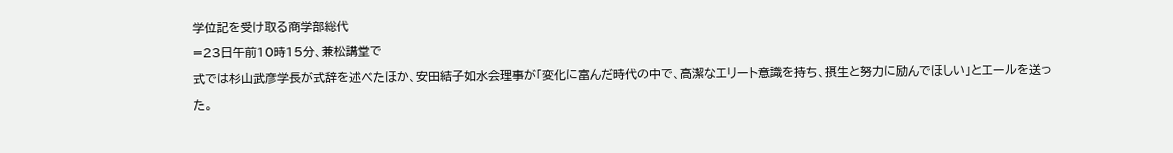学位記を受け取る商学部総代
=23日午前10時15分、兼松講堂で
式では杉山武彦学長が式辞を述べたほか、安田結子如水会理事が「変化に富んだ時代の中で、高潔なエリート意識を持ち、摂生と努力に励んでほしい」とエールを送った。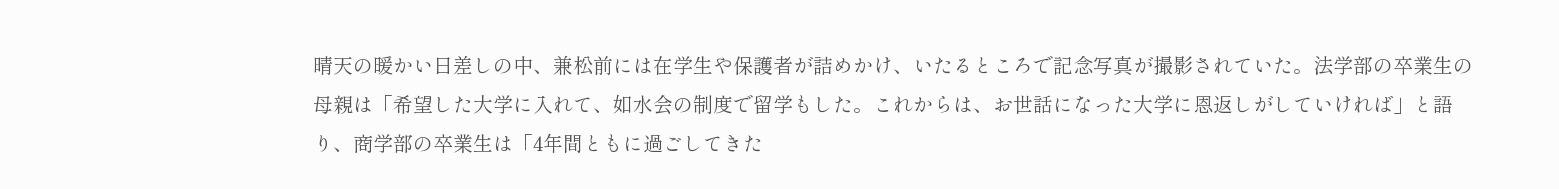晴天の暖かい日差しの中、兼松前には在学生や保護者が詰めかけ、いたるところで記念写真が撮影されていた。法学部の卒業生の母親は「希望した大学に入れて、如水会の制度で留学もした。これからは、お世話になった大学に恩返しがしていければ」と語り、商学部の卒業生は「4年間ともに過ごしてきた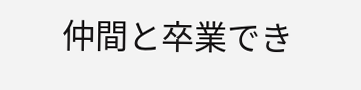仲間と卒業でき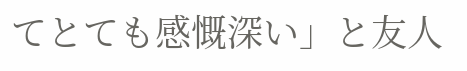てとても感慨深い」と友人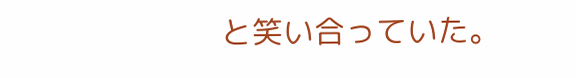と笑い合っていた。